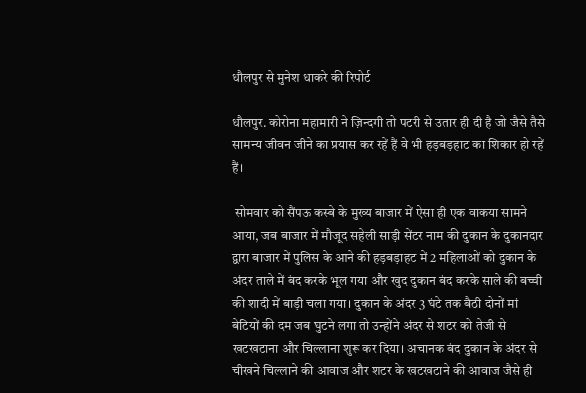धौलपुर से मुनेश धाकरे की रिपोर्ट

धौलपुर. कोरोना महामारी ने ज़िन्दगी तो पटरी से उतार ही दी है जो जैसे तैसे सामन्य जीवन जीने का प्रयास कर रहें हैं वे भी हड़बड़हाट का शिकार हो रहें हैं।

 सोमवार को सैंपऊ कस्बे के मुख्य बाजार में ऐसा ही एक वाकया सामने आया, जब बाजार में मौजूद सहेली साड़ी सेंटर नाम की दुकान के दुकानदार द्वारा बाजार में पुलिस के आने की हड़बड़ाहट में 2 महिलाओं को दुकान के अंदर ताले में बंद करके भूल गया और खुद दुकान बंद करके साले की बच्ची की शादी में बाड़ी चला गया। दुकान के अंदर 3 घंटे तक बैठी दोनों मां बेटियों की दम जब घुटने लगा तो उन्होंने अंदर से शटर को तेजी से खटखटाना और चिल्लाना शुरू कर दिया। अचानक बंद दुकान के अंदर से चीखने चिल्लाने की आवाज और शटर के खटखटाने की आवाज जैसे ही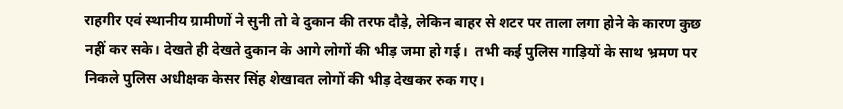राहगीर एवं स्थानीय ग्रामीणों ने सुनी तो वे दुकान की तरफ दौड़े, लेकिन बाहर से शटर पर ताला लगा होने के कारण कुछ नहीं कर सके। देखते ही देखते दुकान के आगे लोगों की भीड़ जमा हो गई।  तभी कई पुलिस गाड़ियों के साथ भ्रमण पर निकले पुलिस अधीक्षक केसर सिंह शेखावत लोगों की भीड़ देखकर रुक गए।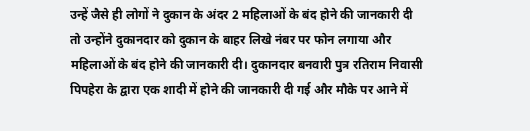उन्हें जैसे ही लोगों ने दुकान के अंदर 2 महिलाओं के बंद होने की जानकारी दी तो उन्होंने दुकानदार को दुकान के बाहर लिखे नंबर पर फोन लगाया और महिलाओं के बंद होने की जानकारी दी। दुकानदार बनवारी पुत्र रतिराम निवासी पिपहेरा के द्वारा एक शादी में होने की जानकारी दी गई और मौके पर आने में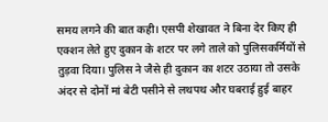समय लगने की बात कही। एसपी शेखावत ने बिना देर किए ही एक्शन लेते हुए दुकान के शटर पर लगे ताले को पुलिसकर्मियों से तुड़वा दिया। पुलिस ने जैसे ही दुकान का शटर उठाया तो उसके अंदर से दोनों मां बेटी पसीने से लथपथ और घबराई हुई बाहर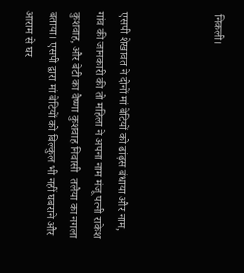निकली।



एसपी शेखावत ने दोनों मां बेटियों को ढांढ़स बंधाया और नाम, गांव की जानकारी की तो महिला ने अपना नाम मंजू पत्नी राकेश कुशवाह, और बेटी का वैष्णा कुशवाह निवासी  तलैया का नगला बताया। एसपी द्वारा मां बेटियों को बिल्कुल भी नहीं घबराने और आराम से घर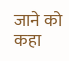जाने को कहा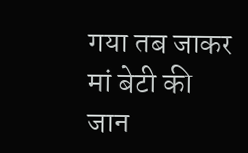गया तब जाकर मां बेटी की जान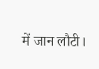में जान लौटी।